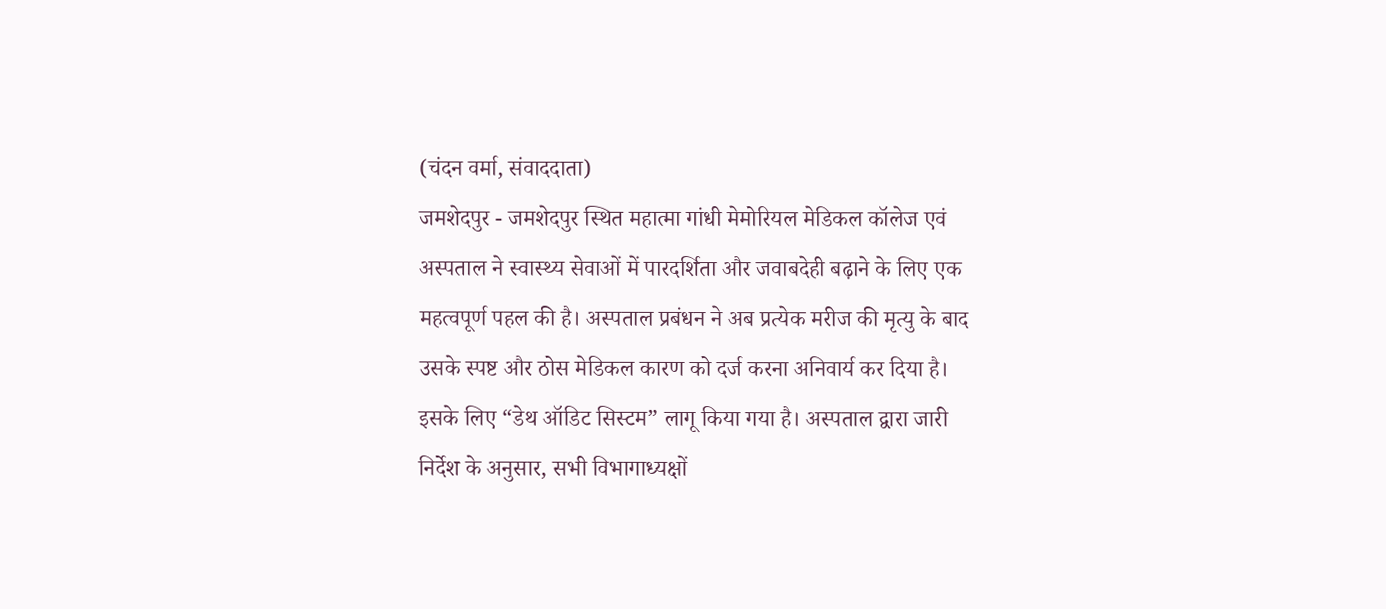(चंदन वर्मा, संवाददाता)
जमशेदपुर - जमशेदपुर स्थित महात्मा गांधी मेमोरियल मेडिकल कॉलेज एवं अस्पताल ने स्वास्थ्य सेवाओं में पारदर्शिता और जवाबदेही बढ़ाने के लिए एक महत्वपूर्ण पहल की है। अस्पताल प्रबंधन ने अब प्रत्येक मरीज की मृत्यु के बाद उसके स्पष्ट और ठोस मेडिकल कारण को दर्ज करना अनिवार्य कर दिया है। इसके लिए “डेथ ऑडिट सिस्टम” लागू किया गया है। अस्पताल द्वारा जारी निर्देश के अनुसार, सभी विभागाध्यक्षों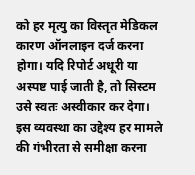को हर मृत्यु का विस्तृत मेडिकल कारण ऑनलाइन दर्ज करना होगा। यदि रिपोर्ट अधूरी या अस्पष्ट पाई जाती है, तो सिस्टम उसे स्वतः अस्वीकार कर देगा। इस व्यवस्था का उद्देश्य हर मामले की गंभीरता से समीक्षा करना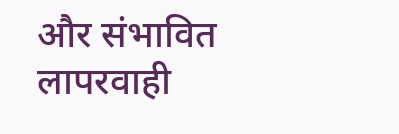और संभावित लापरवाही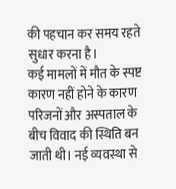की पहचान कर समय रहते सुधार करना है।
कई मामलों में मौत के स्पष्ट कारण नहीं होने के कारण परिजनों और अस्पताल के बीच विवाद की स्थिति बन जाती थी। नई व्यवस्था से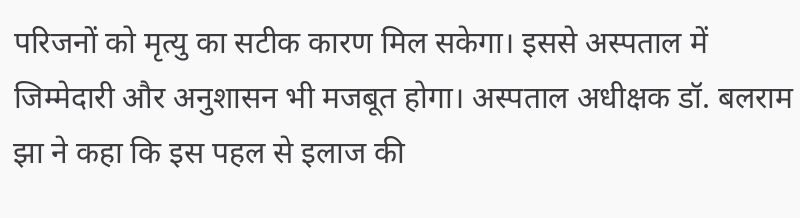परिजनों को मृत्यु का सटीक कारण मिल सकेगा। इससे अस्पताल में जिम्मेदारी और अनुशासन भी मजबूत होगा। अस्पताल अधीक्षक डॉ. बलराम झा ने कहा कि इस पहल से इलाज की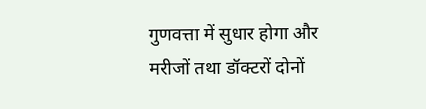गुणवत्ता में सुधार होगा और मरीजों तथा डॉक्टरों दोनों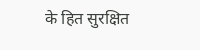के हित सुरक्षित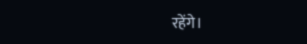रहेंगे।